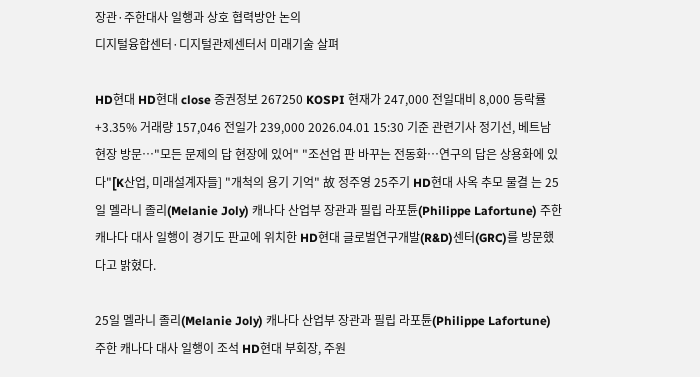장관·주한대사 일행과 상호 협력방안 논의
디지털융합센터·디지털관제센터서 미래기술 살펴

HD현대 HD현대 close 증권정보 267250 KOSPI 현재가 247,000 전일대비 8,000 등락률 +3.35% 거래량 157,046 전일가 239,000 2026.04.01 15:30 기준 관련기사 정기선, 베트남 현장 방문…"모든 문제의 답 현장에 있어" "조선업 판 바꾸는 전동화…연구의 답은 상용화에 있다"[K산업, 미래설계자들] "개척의 용기 기억" 故 정주영 25주기 HD현대 사옥 추모 물결 는 25일 멜라니 졸리(Melanie Joly) 캐나다 산업부 장관과 필립 라포튠(Philippe Lafortune) 주한 캐나다 대사 일행이 경기도 판교에 위치한 HD현대 글로벌연구개발(R&D)센터(GRC)를 방문했다고 밝혔다.

25일 멜라니 졸리(Melanie Joly) 캐나다 산업부 장관과 필립 라포튠(Philippe Lafortune) 주한 캐나다 대사 일행이 조석 HD현대 부회장, 주원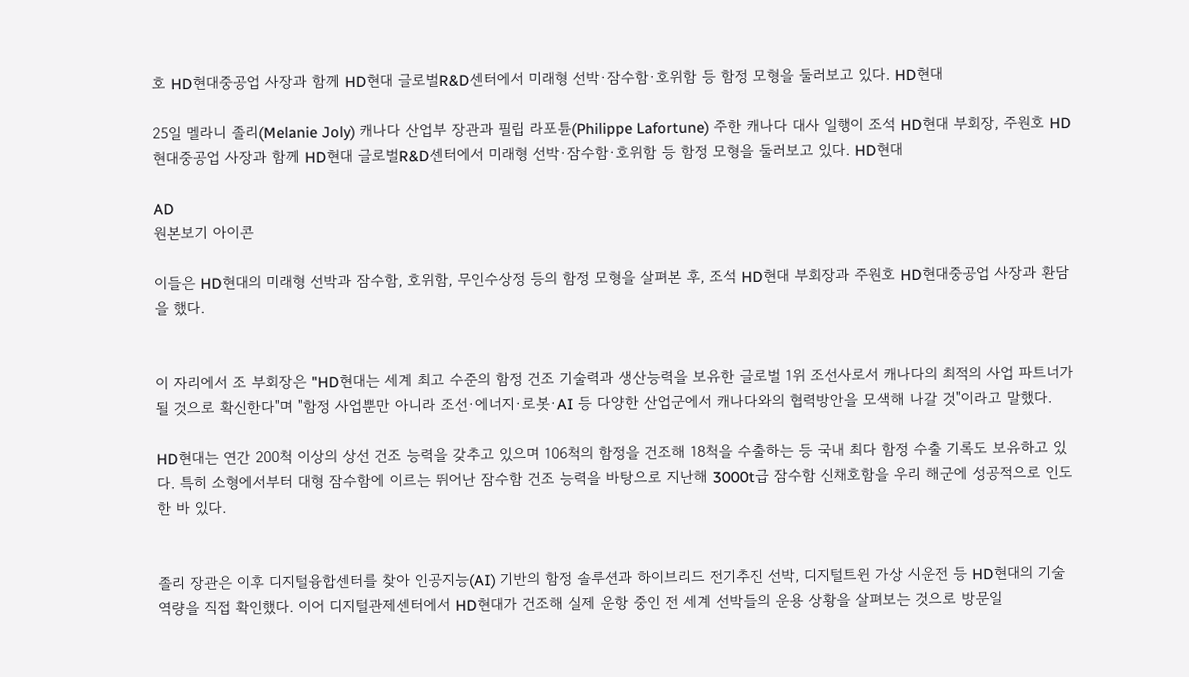호 HD현대중공업 사장과 함께 HD현대 글로벌R&D센터에서 미래형 선박·잠수함·호위함 등 함정 모형을 둘러보고 있다. HD현대

25일 멜라니 졸리(Melanie Joly) 캐나다 산업부 장관과 필립 라포튠(Philippe Lafortune) 주한 캐나다 대사 일행이 조석 HD현대 부회장, 주원호 HD현대중공업 사장과 함께 HD현대 글로벌R&D센터에서 미래형 선박·잠수함·호위함 등 함정 모형을 둘러보고 있다. HD현대

AD
원본보기 아이콘

이들은 HD현대의 미래형 선박과 잠수함, 호위함, 무인수상정 등의 함정 모형을 살펴본 후, 조석 HD현대 부회장과 주원호 HD현대중공업 사장과 환담을 했다.


이 자리에서 조 부회장은 "HD현대는 세계 최고 수준의 함정 건조 기술력과 생산능력을 보유한 글로벌 1위 조선사로서 캐나다의 최적의 사업 파트너가 될 것으로 확신한다"며 "함정 사업뿐만 아니라 조선·에너지·로봇·AI 등 다양한 산업군에서 캐나다와의 협력방안을 모색해 나갈 것"이라고 말했다.

HD현대는 연간 200척 이상의 상선 건조 능력을 갖추고 있으며 106척의 함정을 건조해 18척을 수출하는 등 국내 최다 함정 수출 기록도 보유하고 있다. 특히 소형에서부터 대형 잠수함에 이르는 뛰어난 잠수함 건조 능력을 바탕으로 지난해 3000t급 잠수함 신채호함을 우리 해군에 성공적으로 인도한 바 있다.


졸리 장관은 이후 디지털융합센터를 찾아 인공지능(AI) 기반의 함정 솔루션과 하이브리드 전기추진 선박, 디지털트윈 가상 시운전 등 HD현대의 기술 역량을 직접 확인했다. 이어 디지털관제센터에서 HD현대가 건조해 실제 운항 중인 전 세계 선박들의 운용 상황을 살펴보는 것으로 방문일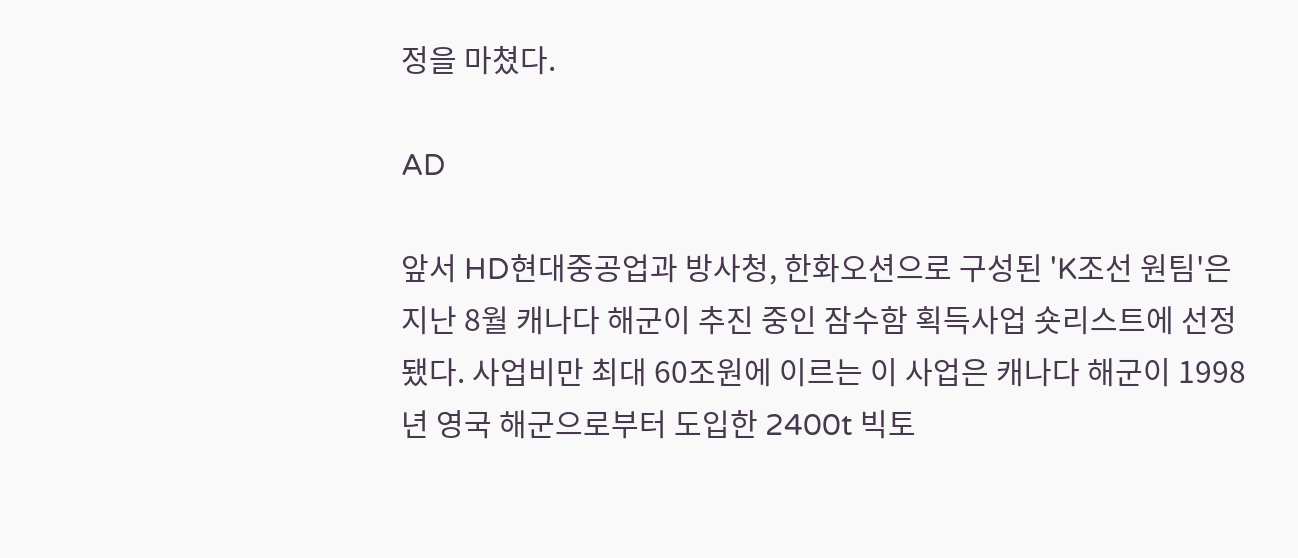정을 마쳤다.

AD

앞서 HD현대중공업과 방사청, 한화오션으로 구성된 'K조선 원팀'은 지난 8월 캐나다 해군이 추진 중인 잠수함 획득사업 숏리스트에 선정됐다. 사업비만 최대 60조원에 이르는 이 사업은 캐나다 해군이 1998년 영국 해군으로부터 도입한 2400t 빅토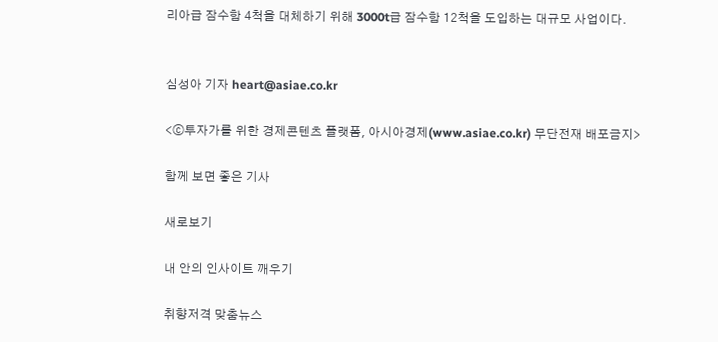리아급 잠수함 4척을 대체하기 위해 3000t급 잠수함 12척을 도입하는 대규모 사업이다.


심성아 기자 heart@asiae.co.kr

<ⓒ투자가를 위한 경제콘텐츠 플랫폼, 아시아경제(www.asiae.co.kr) 무단전재 배포금지>

함께 보면 좋은 기사

새로보기

내 안의 인사이트 깨우기

취향저격 맞춤뉴스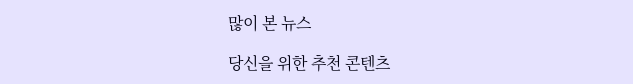많이 본 뉴스

당신을 위한 추천 콘텐츠